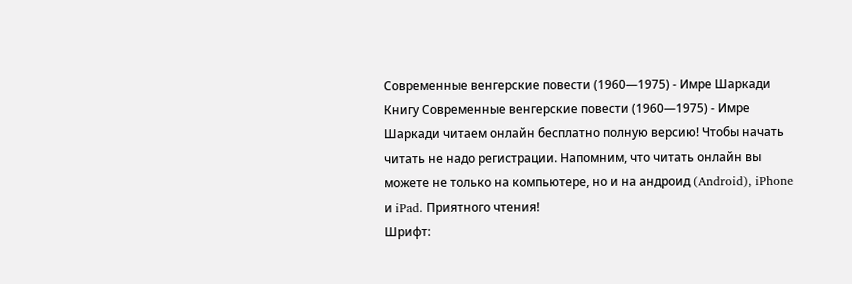Современные венгерские повести (1960—1975) - Имре Шаркади
Книгу Современные венгерские повести (1960—1975) - Имре Шаркади читаем онлайн бесплатно полную версию! Чтобы начать читать не надо регистрации. Напомним, что читать онлайн вы можете не только на компьютере, но и на андроид (Android), iPhone и iPad. Приятного чтения!
Шрифт: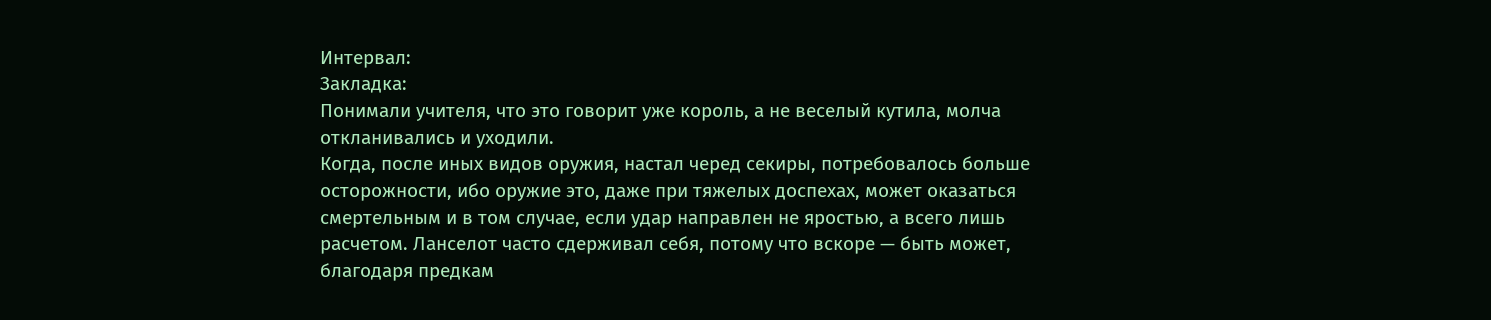Интервал:
Закладка:
Понимали учителя, что это говорит уже король, а не веселый кутила, молча откланивались и уходили.
Когда, после иных видов оружия, настал черед секиры, потребовалось больше осторожности, ибо оружие это, даже при тяжелых доспехах, может оказаться смертельным и в том случае, если удар направлен не яростью, а всего лишь расчетом. Ланселот часто сдерживал себя, потому что вскоре — быть может, благодаря предкам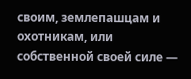своим, землепашцам и охотникам, или собственной своей силе —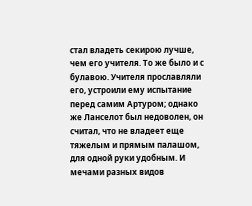стал владеть секирою лучше, чем его учителя. То же было и с булавою. Учителя прославляли его, устроили ему испытание перед самим Артуром; однако же Ланселот был недоволен, он считал, что не владеет еще тяжелым и прямым палашом, для одной руки удобным. И мечами разных видов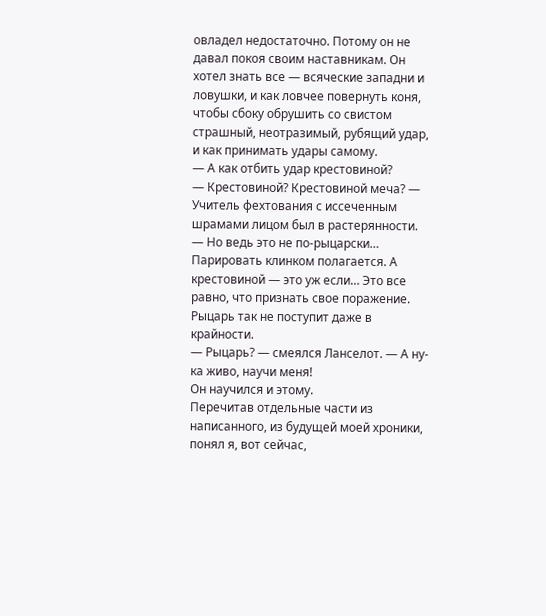овладел недостаточно. Потому он не давал покоя своим наставникам. Он хотел знать все — всяческие западни и ловушки, и как ловчее повернуть коня, чтобы сбоку обрушить со свистом страшный, неотразимый, рубящий удар, и как принимать удары самому.
— А как отбить удар крестовиной?
— Крестовиной? Крестовиной меча? — Учитель фехтования с иссеченным шрамами лицом был в растерянности. — Но ведь это не по-рыцарски… Парировать клинком полагается. А крестовиной — это уж если… Это все равно, что признать свое поражение. Рыцарь так не поступит даже в крайности.
— Рыцарь? — смеялся Ланселот. — А ну-ка живо, научи меня!
Он научился и этому.
Перечитав отдельные части из написанного, из будущей моей хроники, понял я, вот сейчас,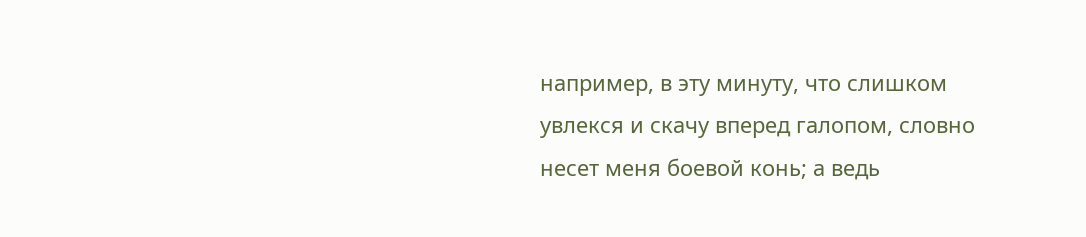например, в эту минуту, что слишком увлекся и скачу вперед галопом, словно несет меня боевой конь; а ведь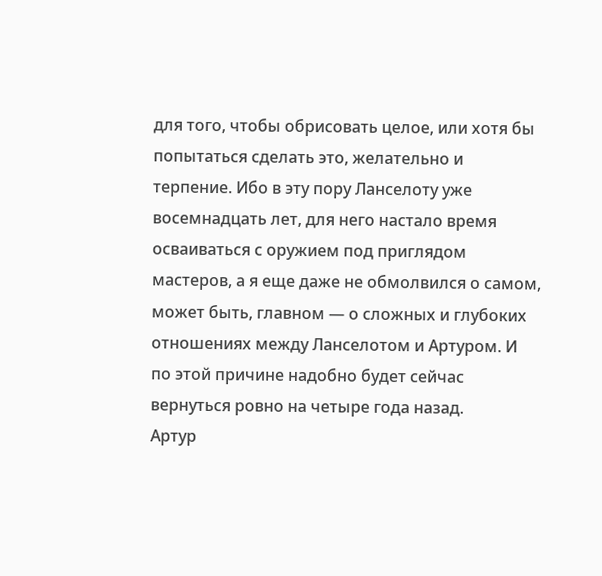для того, чтобы обрисовать целое, или хотя бы попытаться сделать это, желательно и терпение. Ибо в эту пору Ланселоту уже восемнадцать лет, для него настало время осваиваться с оружием под приглядом мастеров, а я еще даже не обмолвился о самом, может быть, главном — о сложных и глубоких отношениях между Ланселотом и Артуром. И по этой причине надобно будет сейчас вернуться ровно на четыре года назад.
Артур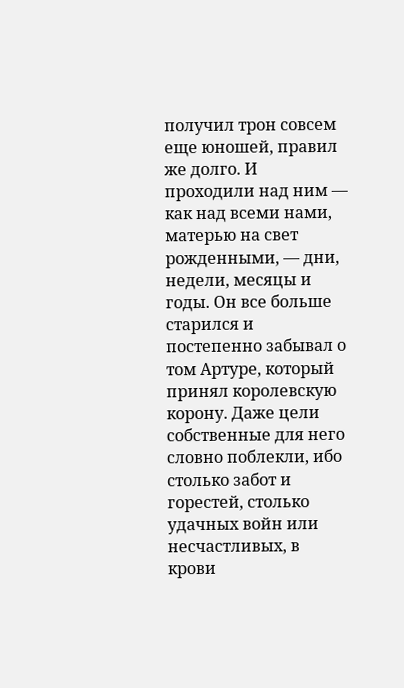получил трон совсем еще юношей, правил же долго. И проходили над ним — как над всеми нами, матерью на свет рожденными, — дни, недели, месяцы и годы. Он все больше старился и постепенно забывал о том Артуре, который принял королевскую корону. Даже цели собственные для него словно поблекли, ибо столько забот и горестей, столько удачных войн или несчастливых, в крови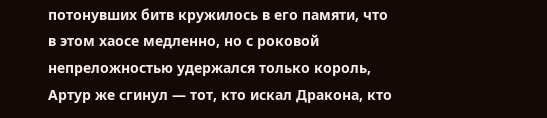потонувших битв кружилось в его памяти, что в этом хаосе медленно, но с роковой непреложностью удержался только король, Артур же сгинул — тот, кто искал Дракона, кто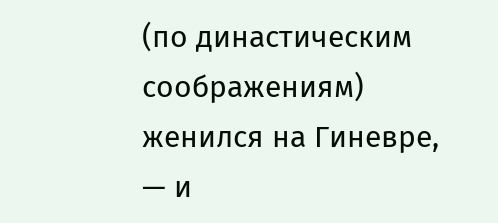(по династическим соображениям) женился на Гиневре, — и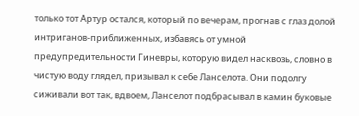только тот Артур остался, который по вечерам, прогнав с глаз долой интриганов-приближенных, избавясь от умной предупредительности Гиневры, которую видел насквозь, словно в чистую воду глядел, призывал к себе Ланселота. Они подолгу сиживали вот так, вдвоем, Ланселот подбрасывал в камин буковые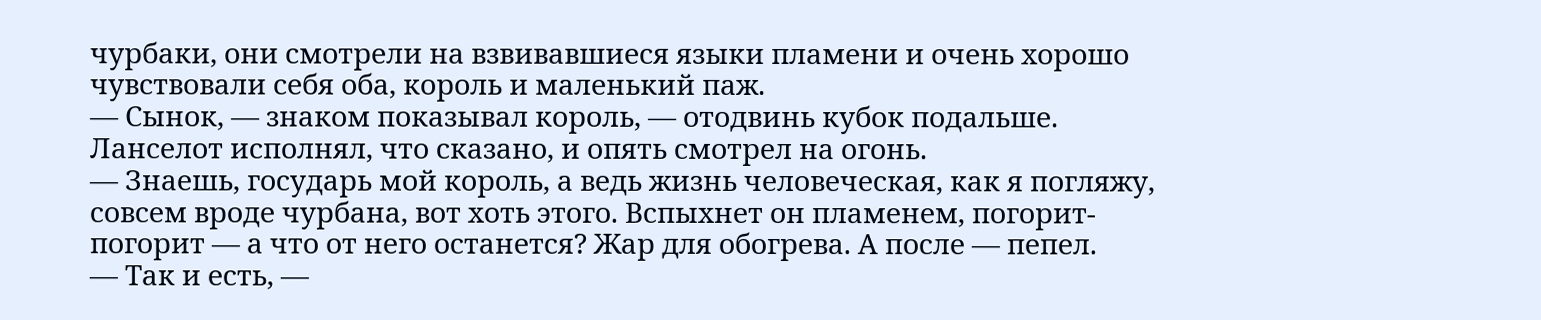чурбаки, они смотрели на взвивавшиеся языки пламени и очень хорошо чувствовали себя оба, король и маленький паж.
— Сынок, — знаком показывал король, — отодвинь кубок подальше.
Ланселот исполнял, что сказано, и опять смотрел на огонь.
— Знаешь, государь мой король, а ведь жизнь человеческая, как я погляжу, совсем вроде чурбана, вот хоть этого. Вспыхнет он пламенем, погорит-погорит — а что от него останется? Жар для обогрева. А после — пепел.
— Так и есть, —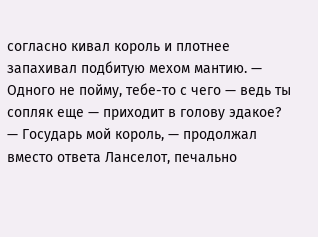согласно кивал король и плотнее запахивал подбитую мехом мантию. — Одного не пойму, тебе-то с чего — ведь ты сопляк еще — приходит в голову эдакое?
— Государь мой король, — продолжал вместо ответа Ланселот, печально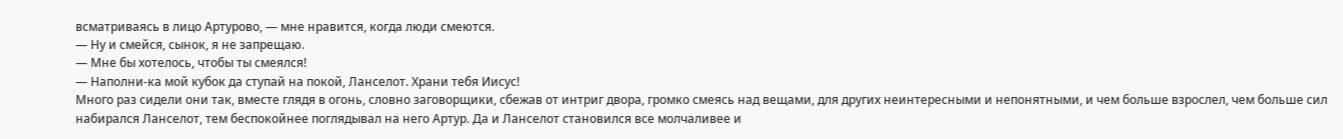всматриваясь в лицо Артурово, — мне нравится, когда люди смеются.
— Ну и смейся, сынок, я не запрещаю.
— Мне бы хотелось, чтобы ты смеялся!
— Наполни-ка мой кубок да ступай на покой, Ланселот. Храни тебя Иисус!
Много раз сидели они так, вместе глядя в огонь, словно заговорщики, сбежав от интриг двора, громко смеясь над вещами, для других неинтересными и непонятными, и чем больше взрослел, чем больше сил набирался Ланселот, тем беспокойнее поглядывал на него Артур. Да и Ланселот становился все молчаливее и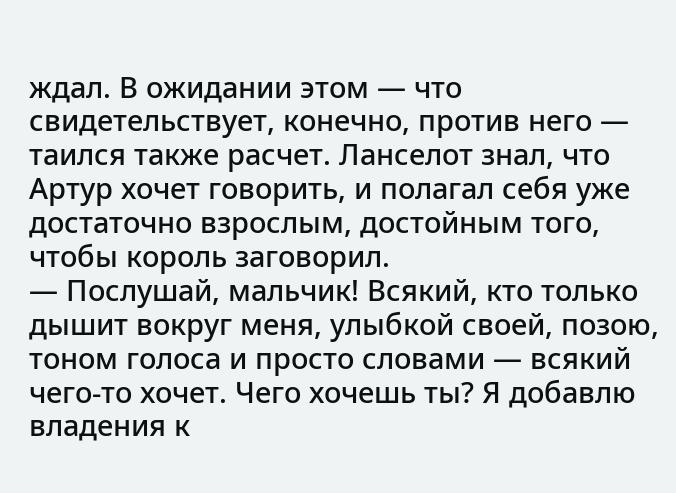ждал. В ожидании этом — что свидетельствует, конечно, против него — таился также расчет. Ланселот знал, что Артур хочет говорить, и полагал себя уже достаточно взрослым, достойным того, чтобы король заговорил.
— Послушай, мальчик! Всякий, кто только дышит вокруг меня, улыбкой своей, позою, тоном голоса и просто словами — всякий чего-то хочет. Чего хочешь ты? Я добавлю владения к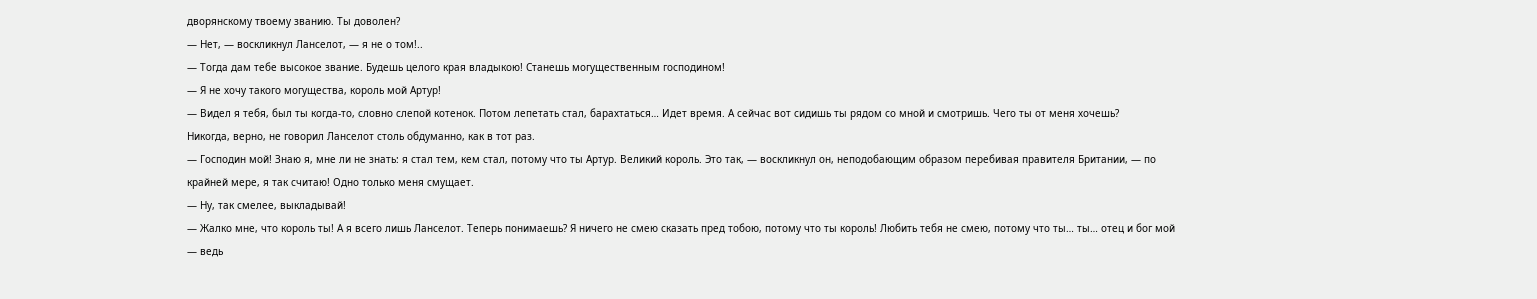дворянскому твоему званию. Ты доволен?
— Нет, — воскликнул Ланселот, — я не о том!..
— Тогда дам тебе высокое звание. Будешь целого края владыкою! Станешь могущественным господином!
— Я не хочу такого могущества, король мой Артур!
— Видел я тебя, был ты когда-то, словно слепой котенок. Потом лепетать стал, барахтаться… Идет время. А сейчас вот сидишь ты рядом со мной и смотришь. Чего ты от меня хочешь?
Никогда, верно, не говорил Ланселот столь обдуманно, как в тот раз.
— Господин мой! Знаю я, мне ли не знать: я стал тем, кем стал, потому что ты Артур. Великий король. Это так, — воскликнул он, неподобающим образом перебивая правителя Британии, — по крайней мере, я так считаю! Одно только меня смущает.
— Ну, так смелее, выкладывай!
— Жалко мне, что король ты! А я всего лишь Ланселот. Теперь понимаешь? Я ничего не смею сказать пред тобою, потому что ты король! Любить тебя не смею, потому что ты… ты… отец и бог мой — ведь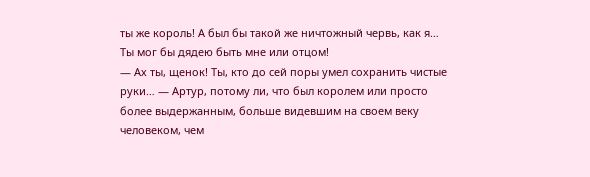ты же король! А был бы такой же ничтожный червь, как я… Ты мог бы дядею быть мне или отцом!
— Ах ты, щенок! Ты, кто до сей поры умел сохранить чистые руки… — Артур, потому ли, что был королем или просто более выдержанным, больше видевшим на своем веку человеком, чем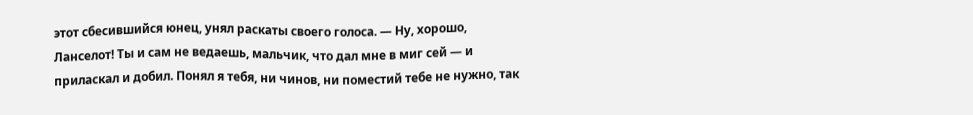этот сбесившийся юнец, унял раскаты своего голоса. — Ну, хорошо, Ланселот! Ты и сам не ведаешь, мальчик, что дал мне в миг сей — и приласкал и добил. Понял я тебя, ни чинов, ни поместий тебе не нужно, так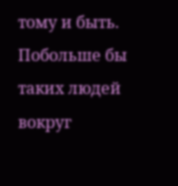тому и быть. Побольше бы таких людей вокруг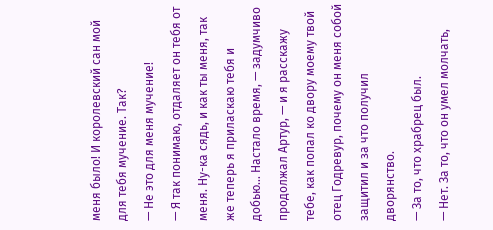меня было! И королевский сан мой для тебя мучение. Так?
— Не это для меня мучение!
— Я так понимаю, отдаляет он тебя от меня. Ну-ка сядь, и как ты меня, так же теперь я приласкаю тебя и добью… Настало время, — задумчиво продолжал Артур, — и я расскажу тебе, как попал ко двору моему твой отец Годревур, почему он меня собой защитил и за что получил дворянство.
— За то, что храбрец был.
— Нет. За то, что он умел молчать,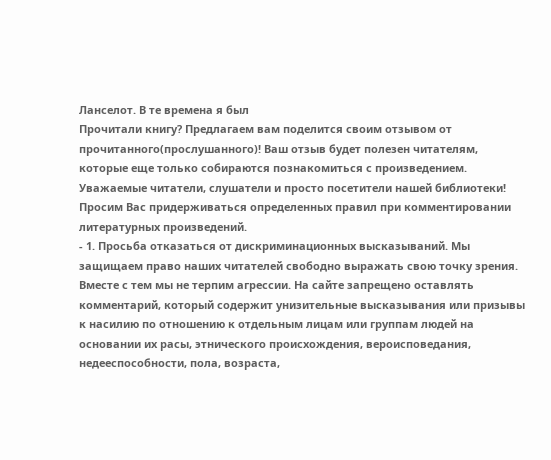Ланселот. В те времена я был
Прочитали книгу? Предлагаем вам поделится своим отзывом от прочитанного(прослушанного)! Ваш отзыв будет полезен читателям, которые еще только собираются познакомиться с произведением.
Уважаемые читатели, слушатели и просто посетители нашей библиотеки! Просим Вас придерживаться определенных правил при комментировании литературных произведений.
- 1. Просьба отказаться от дискриминационных высказываний. Мы защищаем право наших читателей свободно выражать свою точку зрения. Вместе с тем мы не терпим агрессии. На сайте запрещено оставлять комментарий, который содержит унизительные высказывания или призывы к насилию по отношению к отдельным лицам или группам людей на основании их расы, этнического происхождения, вероисповедания, недееспособности, пола, возраста,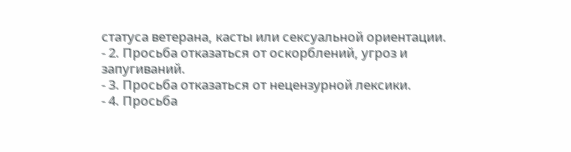статуса ветерана, касты или сексуальной ориентации.
- 2. Просьба отказаться от оскорблений, угроз и запугиваний.
- 3. Просьба отказаться от нецензурной лексики.
- 4. Просьба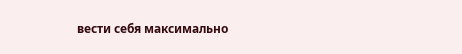вести себя максимально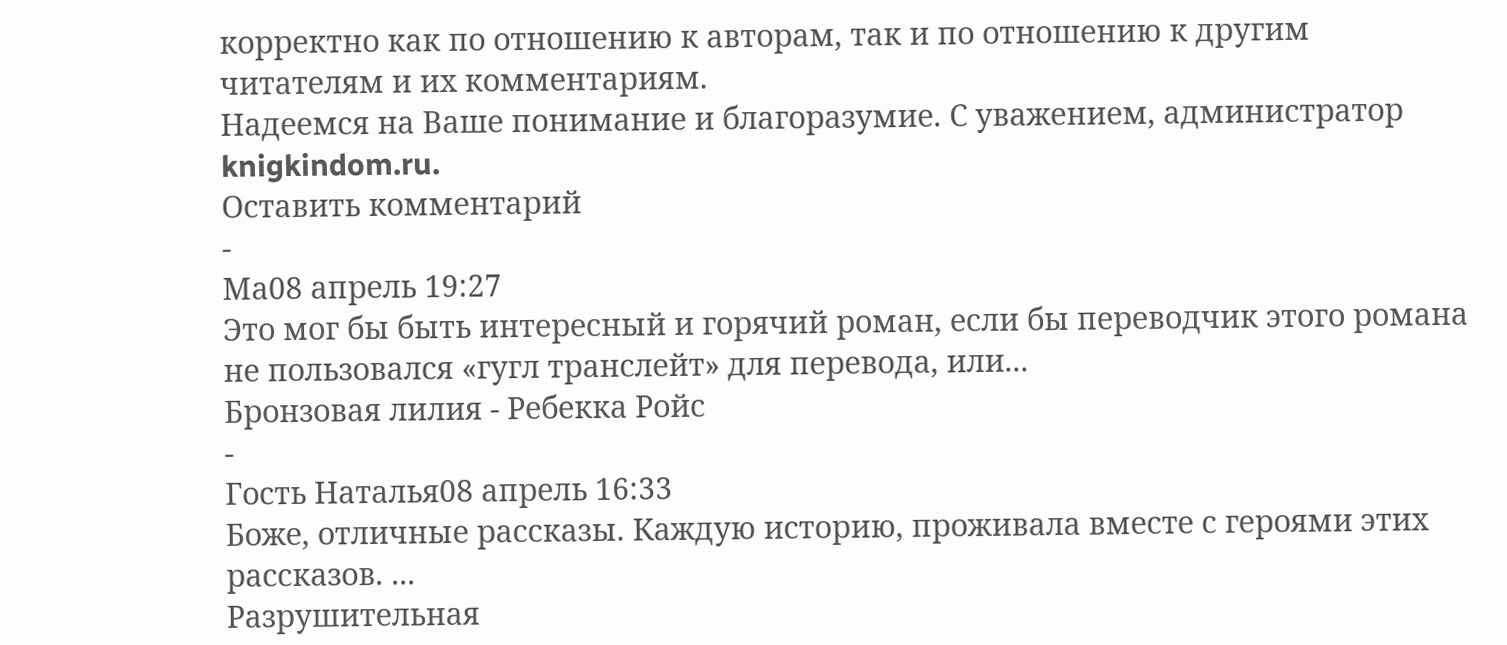корректно как по отношению к авторам, так и по отношению к другим читателям и их комментариям.
Надеемся на Ваше понимание и благоразумие. С уважением, администратор knigkindom.ru.
Оставить комментарий
-
Ма08 апрель 19:27
Это мог бы быть интересный и горячий роман, если бы переводчик этого романа не пользовался «гугл транслейт» для перевода, или...
Бронзовая лилия - Ребекка Ройс
-
Гость Наталья08 апрель 16:33
Боже, отличные рассказы. Каждую историю, проживала вместе с героями этих рассказов. ...
Разрушительная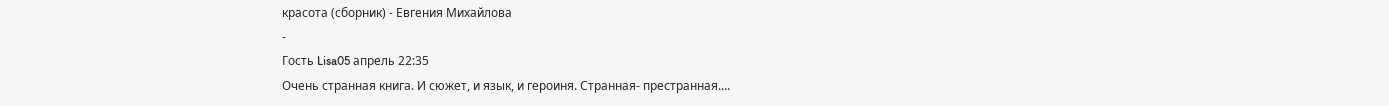красота (сборник) - Евгения Михайлова
-
Гость Lisa05 апрель 22:35
Очень странная книга. И сюжет, и язык, и героиня. Странная- престранная....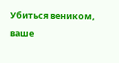Убиться веником, ваше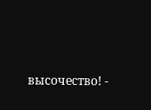высочество! -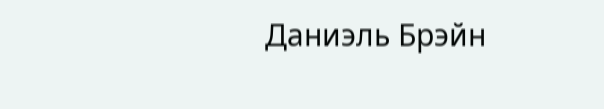Даниэль Брэйн